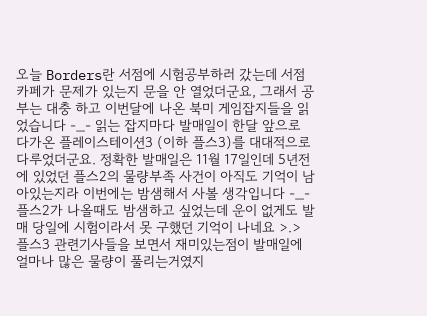오늘 Borders란 서점에 시험공부하러 갔는데 서점카페가 문제가 있는지 문을 안 열었더군요, 그래서 공부는 대충 하고 이번달에 나온 북미 게임잡지들을 읽었습니다 -_- 읽는 잡지마다 발매일이 한달 앞으로 다가온 플레이스테이션3 (이하 플스3)를 대대적으로 다루었더군요. 정확한 발매일은 11월 17일인데 5년전에 있었던 플스2의 물량부족 사건이 아직도 기억이 남아있는지라 이번에는 밤샘해서 사볼 생각입니다 -_- 플스2가 나올때도 밤샘하고 싶었는데 운이 없게도 발매 당일에 시험이라서 못 구했던 기억이 나네요 >.>
플스3 관련기사들을 보면서 재미있는점이 발매일에 얼마나 많은 물량이 풀리는거였지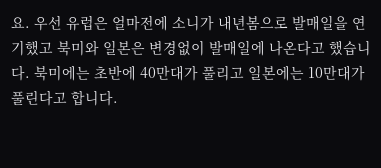요. 우선 유럽은 얼마전에 소니가 내년봄으로 발매일을 연기했고 북미와 일본은 변경없이 발매일에 나온다고 했습니다. 북미에는 초반에 40만대가 풀리고 일본에는 10만대가 풀린다고 합니다.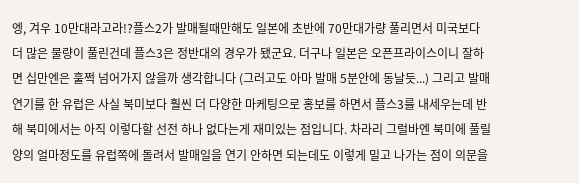엥, 겨우 10만대라고라!?플스2가 발매될때만해도 일본에 초반에 70만대가량 풀리면서 미국보다 더 많은 물량이 풀린건데 플스3은 정반대의 경우가 됐군요. 더구나 일본은 오픈프라이스이니 잘하면 십만엔은 훌쩍 넘어가지 않을까 생각합니다 (그러고도 아마 발매 5분안에 동날듯...) 그리고 발매연기를 한 유럽은 사실 북미보다 훨씬 더 다양한 마케팅으로 홍보를 하면서 플스3를 내세우는데 반해 북미에서는 아직 이렇다할 선전 하나 없다는게 재미있는 점입니다. 차라리 그럴바엔 북미에 풀릴양의 얼마정도를 유럽쪽에 돌려서 발매일을 연기 안하면 되는데도 이렇게 밀고 나가는 점이 의문을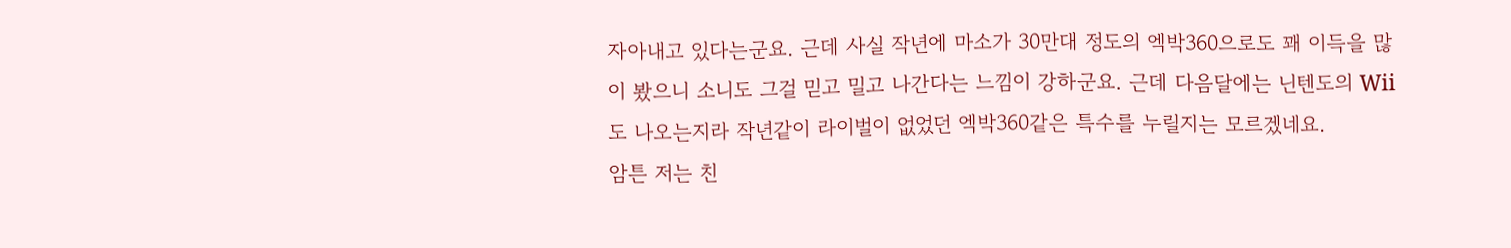자아내고 있다는군요. 근데 사실 작년에 마소가 30만대 정도의 엑박360으로도 꽤 이득을 많이 봤으니 소니도 그걸 믿고 밀고 나간다는 느낌이 강하군요. 근데 다음달에는 닌텐도의 Wii도 나오는지라 작년같이 라이벌이 없었던 엑박360같은 특수를 누릴지는 모르겠네요.
암튼 저는 친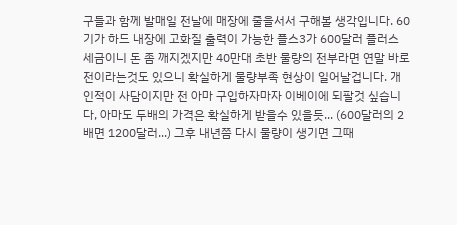구들과 함께 발매일 전날에 매장에 줄을서서 구해볼 생각입니다. 60기가 하드 내장에 고화질 출력이 가능한 플스3가 600달러 플러스 세금이니 돈 좀 깨지겠지만 40만대 초반 물량의 전부라면 연말 바로전이라는것도 있으니 확실하게 물량부족 현상이 일어날겁니다. 개인적이 사담이지만 전 아마 구입하자마자 이베이에 되팔것 싶습니다, 아마도 두배의 가격은 확실하게 받을수 있을듯... (600달러의 2배면 1200달러...) 그후 내년쯤 다시 물량이 생기면 그때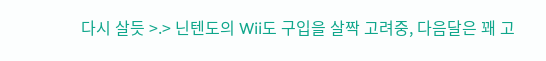다시 살듯 >.> 닌텐도의 Wii도 구입을 살짝 고려중, 다음달은 꽤 고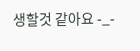생할것 같아요 -_-